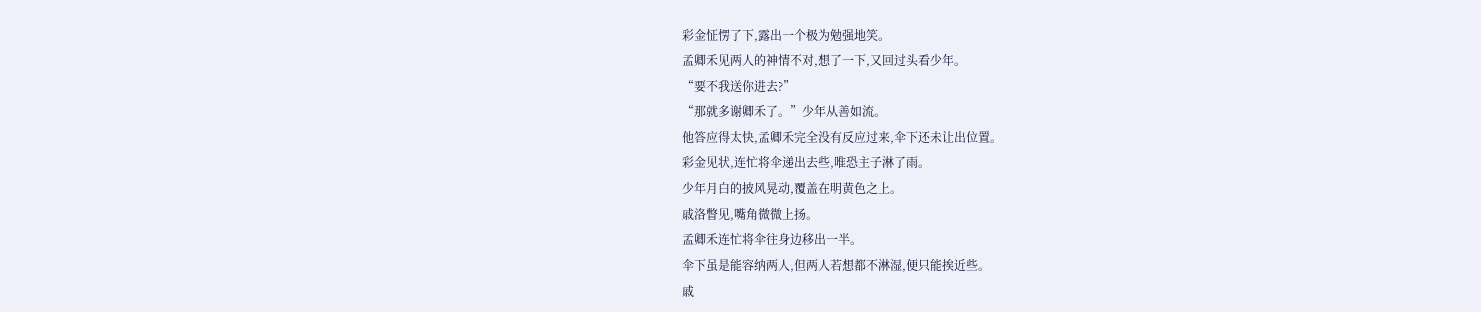彩金怔愣了下,露出一个极为勉强地笑。
孟卿禾见两人的神情不对,想了一下,又回过头看少年。
“要不我送你进去?”
“那就多谢卿禾了。”少年从善如流。
他答应得太快,孟卿禾完全没有反应过来,伞下还未让出位置。
彩金见状,连忙将伞递出去些,唯恐主子淋了雨。
少年月白的披风晃动,覆盖在明黄色之上。
戚洛瞥见,嘴角微微上扬。
孟卿禾连忙将伞往身边移出一半。
伞下虽是能容纳两人,但两人若想都不淋湿,便只能挨近些。
戚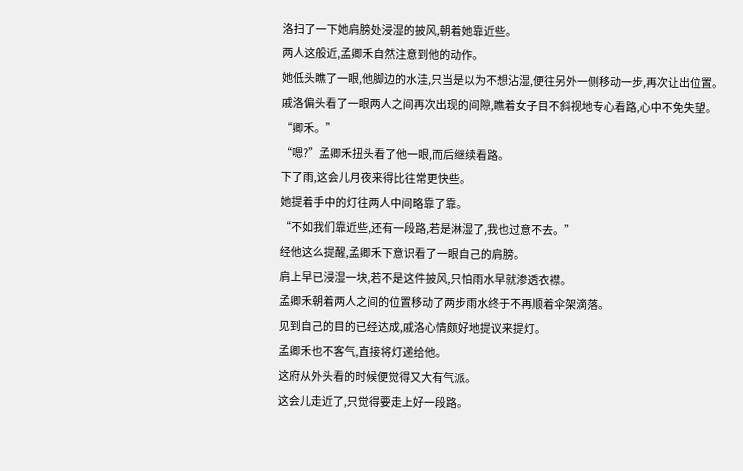洛扫了一下她肩膀处浸湿的披风,朝着她靠近些。
两人这般近,孟卿禾自然注意到他的动作。
她低头瞧了一眼,他脚边的水洼,只当是以为不想沾湿,便往另外一侧移动一步,再次让出位置。
戚洛偏头看了一眼两人之间再次出现的间隙,瞧着女子目不斜视地专心看路,心中不免失望。
“卿禾。”
“嗯?”孟卿禾扭头看了他一眼,而后继续看路。
下了雨,这会儿月夜来得比往常更快些。
她提着手中的灯往两人中间略靠了靠。
“不如我们靠近些,还有一段路,若是淋湿了,我也过意不去。”
经他这么提醒,孟卿禾下意识看了一眼自己的肩膀。
肩上早已浸湿一块,若不是这件披风,只怕雨水早就渗透衣襟。
孟卿禾朝着两人之间的位置移动了两步雨水终于不再顺着伞架滴落。
见到自己的目的已经达成,戚洛心情颇好地提议来提灯。
孟卿禾也不客气,直接将灯递给他。
这府从外头看的时候便觉得又大有气派。
这会儿走近了,只觉得要走上好一段路。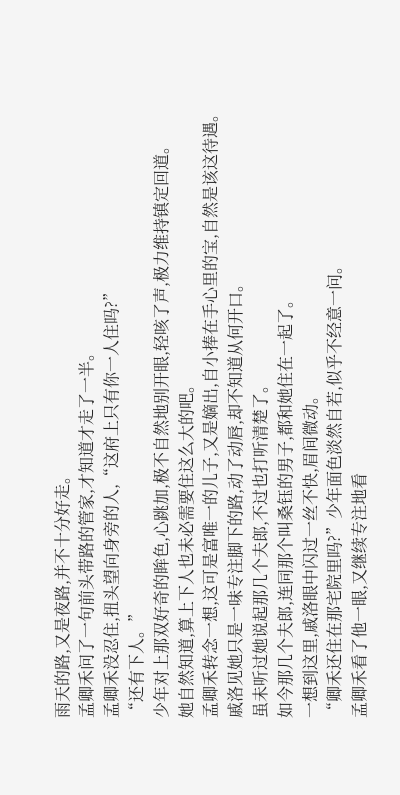雨天的路,又是夜路,并不十分好走。
孟卿禾问了一句前头带路的管家,才知道才走了一半。
孟卿禾没忍住,扭头望向身旁的人,“这府上只有你一人住吗?”
“还有下人。”
少年对上那双好奇的眸色,心跳加,极不自然地别开眼,轻咳了声,极力维持镇定回道。
她自然知道,算上下人也未必需要住这么大的吧。
孟卿禾转念一想,这可是富唯一的儿子,又是嫡出,自小捧在手心里的宝,自然是该这待遇。
戚洛见她只是一味专注脚下的路,动了动唇,却不知道从何开口。
虽未听过她说起那几个夫郎,不过也打听清楚了。
如今那几个夫郎,连同那个叫桑钰的男子,都和她住在一起了。
一想到这里,戚洛眼中闪过一丝不快,眉间微动。
“卿禾还住在那宅院里吗?”少年面色淡然自若,似乎不经意一问。
孟卿禾看了他一眼,又继续专注地看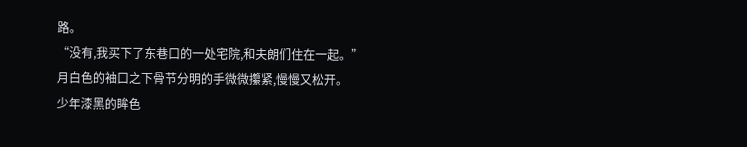路。
“没有,我买下了东巷口的一处宅院,和夫朗们住在一起。”
月白色的袖口之下骨节分明的手微微攥紧,慢慢又松开。
少年漆黑的眸色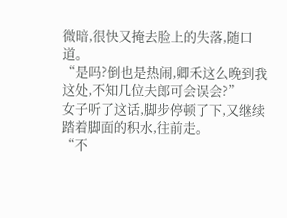微暗,很快又掩去脸上的失落,随口道。
“是吗?倒也是热闹,卿禾这么晚到我这处,不知几位夫郎可会误会?”
女子听了这话,脚步停顿了下,又继续踏着脚面的积水,往前走。
“不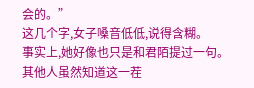会的。”
这几个字,女子嗓音低低,说得含糊。
事实上,她好像也只是和君陌提过一句。
其他人虽然知道这一茬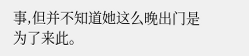事,但并不知道她这么晚出门是为了来此。